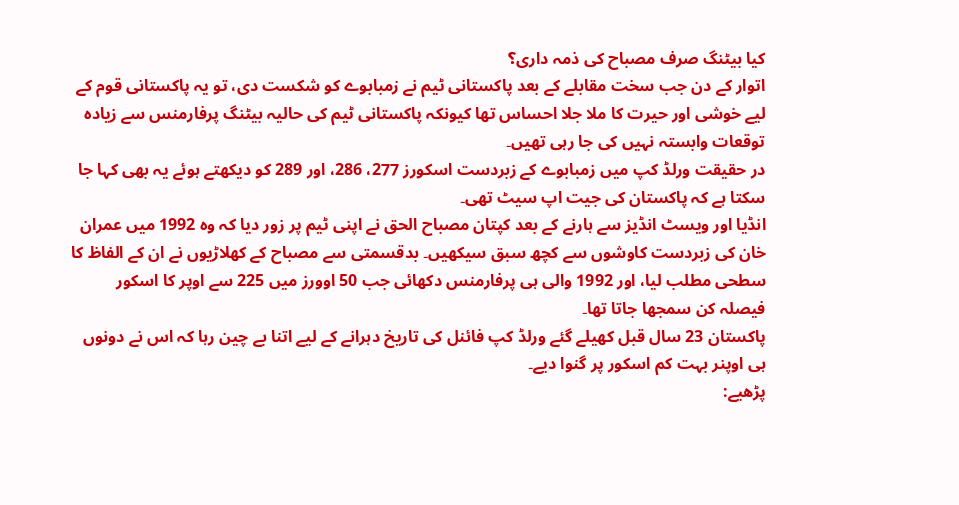کیا بیٹنگ صرف مصباح کی ذمہ داری؟
اتوار کے دن جب سخت مقابلے کے بعد پاکستانی ٹیم نے زمبابوے کو شکست دی، تو یہ پاکستانی قوم کے لیے خوشی اور حیرت کا ملا جلا احساس تھا کیونکہ پاکستانی ٹیم کی حالیہ بیٹنگ پرفارمنس سے زیادہ توقعات وابستہ نہیں کی جا رہی تھیں۔
در حقیقت ورلڈ کپ میں زمبابوے کے زبردست اسکورز 277، 286، اور 289 کو دیکھتے ہوئے یہ بھی کہا جا سکتا ہے کہ پاکستان کی جیت اپ سیٹ تھی۔
انڈیا اور ویسٹ انڈیز سے ہارنے کے بعد کپتان مصباح الحق نے اپنی ٹیم پر زور دیا کہ وہ 1992 میں عمران خان کی زبردست کاوشوں سے کچھ سبق سیکھیں۔ بدقسمتی سے مصباح کے کھلاڑیوں نے ان کے الفاظ کا سطحی مطلب لیا، اور 1992 والی ہی پرفارمنس دکھائی جب 50 اوورز میں 225 سے اوپر کا اسکور فیصلہ کن سمجھا جاتا تھا۔
پاکستان 23 سال قبل کھیلے گئے ورلڈ کپ فائنل کی تاریخ دہرانے کے لیے اتنا بے چین رہا کہ اس نے دونوں ہی اوپنر بہت کم اسکور پر گنوا دیے۔
پڑھیے: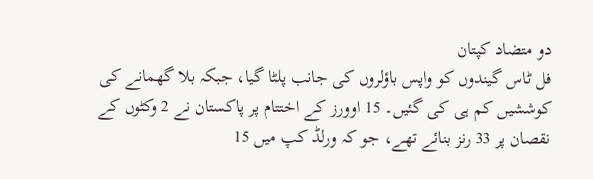دو متضاد کپتان
فل ٹاس گیندوں کو واپس باؤلروں کی جانب پلٹا گیا، جبکہ بلا گھمانے کی کوششیں کم ہی کی گئیں۔ 15 اوورز کے اختتام پر پاکستان نے 2 وکٹوں کے نقصان پر 33 رنز بنائے تھے، جو کہ ورلڈ کپ میں 15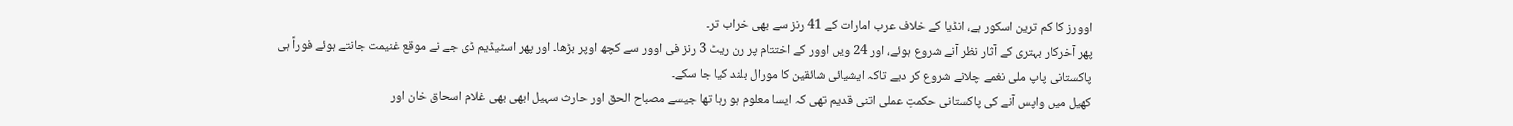اوورز کا کم ترین اسکور ہے، انڈیا کے خلاف عرب امارات کے 41 رنز سے بھی خراب تر۔
پھر آخرکار بہتری کے آثار نظر آنے شروع ہوئے، اور 24 ویں اوور کے اختتام پر رن ریٹ 3 رنز فی اوور سے کچھ اوپر بڑھا۔ اور پھر اسٹیڈیم ڈی جے نے موقع غنیمت جانتے ہوئے فوراً ہی پاکستانی پاپ ملی نغمے چلانے شروع کر دیے تاکہ ایشیائی شائقین کا مورال بلند کیا جا سکے۔
کھیل میں واپس آنے کی پاکستانی حکمتِ عملی اتنی قدیم تھی کہ ایسا معلوم ہو رہا تھا جیسے مصباح الحق اور حارث سہیل ابھی بھی غلام اسحاق خان اور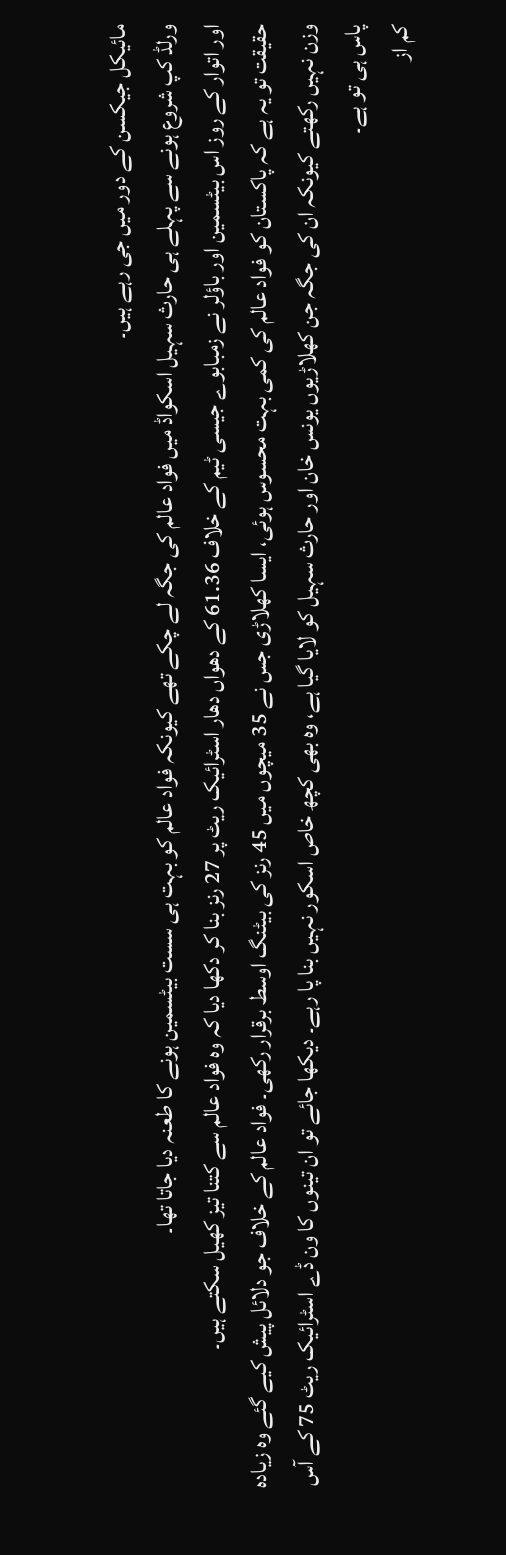مائیکل جیکسن کے دور میں جی رہے ہیں۔
ورلڈ کپ شروع ہونے سے پہلے ہی حارث سہیل اسکواڈ میں فواد عالم کی جگہ لے چکے تھے کیونکہ فواد عالم کو بہت ہی سست بیٹسمین ہونے کا طعنہ دیا جاتا تھا۔
اور اتوار کے روز اس بیٹسمین اور باؤلر نے زمبابوے جیسی ٹیم کے خلاف 61.36 کے دھواں دھار اسٹرائیک ریٹ پر 27 رنز بنا کر دکھا دیا کہ وہ فواد عالم سے کتنا تیز کھیل سکتے ہیں۔
حقیقت تو یہ ہے کہ پاکستان کو فواد عالم کی کمی بہت محسوس ہوئی، ایسا کھلاڑی جس نے 35 میچوں میں 45 رنز کی بیٹنگ اوسط برقرار رکھی۔ فواد عالم کے خلاف جو دلائل پیش کیے گئے وہ زیادہ وزن نہیں رکھتے کیونکہ ان کی جگہ جن کھلاڑیوں یونس خان اور حارث سہیل کو لایا گیا ہے، وہ بھی کچھ خاص اسکور نہیں بنا پا رہے۔ دیکھا جائے تو ان تینوں کا ون ڈے اسٹرائیک ریٹ 75 کے آس پاس ہی تو ہے۔
کم از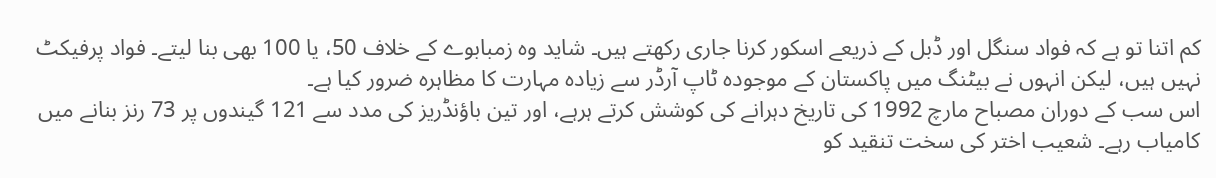کم اتنا تو ہے کہ فواد سنگل اور ڈبل کے ذریعے اسکور کرنا جاری رکھتے ہیں۔ شاید وہ زمبابوے کے خلاف 50، یا 100 بھی بنا لیتے۔ فواد پرفیکٹ نہیں ہیں، لیکن انہوں نے بیٹنگ میں پاکستان کے موجودہ ٹاپ آرڈر سے زیادہ مہارت کا مظاہرہ ضرور کیا ہے۔
اس سب کے دوران مصباح مارچ 1992 کی تاریخ دہرانے کی کوشش کرتے ہرہے، اور تین باؤنڈریز کی مدد سے 121 گیندوں پر 73 رنز بنانے میں کامیاب رہے۔ شعیب اختر کی سخت تنقید کو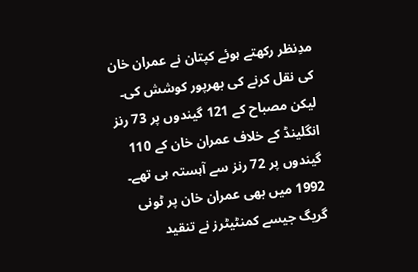مدِنظر رکھتے ہوئے کپتان نے عمران خان کی نقل کرنے کی بھرپور کوشش کی۔
لیکن مصباح کے 121 گیندوں پر 73 رنز انگلینڈ کے خلاف عمران خان کے 110 گیندوں پر 72 رنز سے آہستہ ہی تھے۔ 1992 میں بھی عمران خان پر ٹونی گریگ جیسے کمنٹیٹرز نے تنقید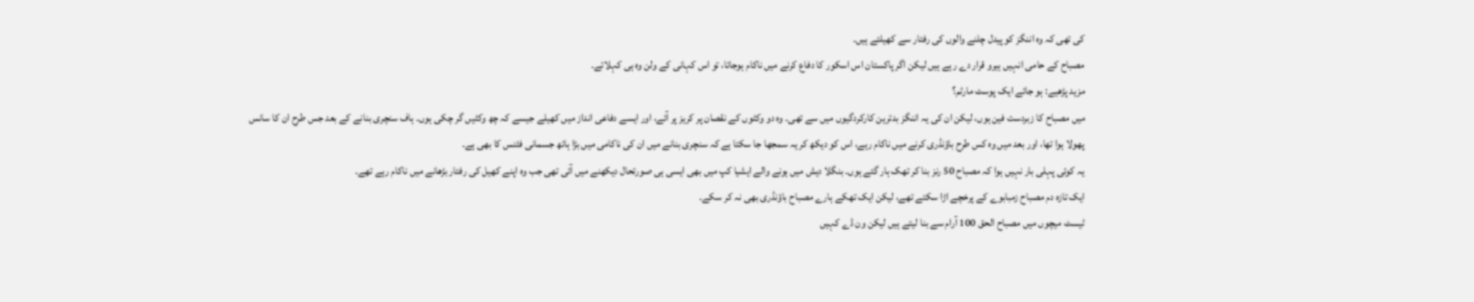کی تھی کہ وہ اننگز کو پیدل چلنے والوں کی رفتار سے کھیلتے ہیں۔
مصباح کے حامی انہیں ہیرو قرار دے رہے ہیں لیکن اگر پاکستان اس اسکور کا دفاع کرنے میں ناکام ہوجاتا، تو اس کہانی کے ولن وہ ہی کہلاتے۔
مزید پڑھیے: ہو جائے ایک پوسٹ مارٹم؟
میں مصباح کا زبردست فین ہوں، لیکن ان کی یہ اننگز بدترین کارکردگیوں میں سے تھی۔ وہ دو وکٹوں کے نقصان پر کریز پر آئے، اور ایسے دفاعی انداز میں کھیلے جیسے کہ چھ وکٹیں گر چکی ہوں۔ ہاف سنچری بنانے کے بعد جس طرح ان کا سانس پھولا ہوا تھا، اور بعد میں وہ کس طرح باؤنڈری کرنے میں ناکام رہے، اس کو دیکھ کر یہ سمجھا جا سکتا ہے کہ سنچری بنانے میں ان کی ناکامی میں بڑا ہاتھ جسمانی فٹنس کا بھی ہے۔
یہ کوئی پہلی بار نہیں ہوا کہ مصباح 50 رنز بنا کر تھک ہار گئے ہوں۔ بنگلا دیش میں ہونے والے ایشیا کپ میں بھی ایسی ہی صورتحال دیکھنے میں آئی تھی جب وہ اپنے کھیل کی رفتار بڑھانے میں ناکام رہے تھے۔
ایک تازہ دم مصباح زمبابوے کے پرخچے اڑا سکتے تھے، لیکن ایک تھکے ہارے مصباح باؤنڈری بھی نہ کر سکے۔
ٹیسٹ میچوں میں مصباح الحق 100 آرام سے بنا لیتے ہیں لیکن ون ڈے کہیں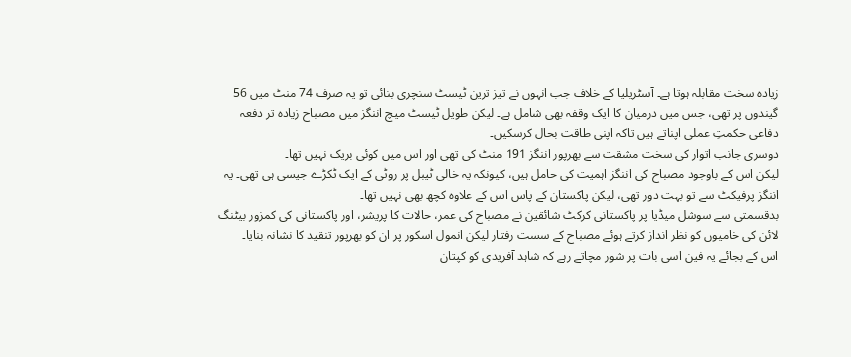زیادہ سخت مقابلہ ہوتا ہے۔ آسٹریلیا کے خلاف جب انہوں نے تیز ترین ٹیسٹ سنچری بنائی تو یہ صرف 74 منٹ میں 56 گیندوں پر تھی، جس میں درمیان کا ایک وقفہ بھی شامل ہے۔ لیکن طویل ٹیسٹ میچ اننگز میں مصباح زیادہ تر دفعہ دفاعی حکمتِ عملی اپناتے ہیں تاکہ اپنی طاقت بحال کرسکیں۔
دوسری جانب اتوار کی سخت مشقت سے بھرپور اننگز 191 منٹ کی تھی اور اس میں کوئی بریک نہیں تھا۔
لیکن اس کے باوجود مصباح کی اننگز اہمیت کی حامل ہیں، کیونکہ یہ خالی ٹیبل پر روٹی کے ایک ٹکڑے جیسی ہی تھی۔ یہ اننگز پرفیکٹ سے تو بہت دور تھی، لیکن پاکستان کے پاس اس کے علاوہ کچھ بھی نہیں تھا۔
بدقسمتی سے سوشل میڈیا پر پاکستانی کرکٹ شائقین نے مصباح کی عمر، حالات کا پریشر، اور پاکستانی کی کمزور بیٹنگ لائن کی خامیوں کو نظر انداز کرتے ہوئے مصباح کے سست رفتار لیکن انمول اسکور پر ان کو بھرپور تنقید کا نشانہ بنایا۔
اس کے بجائے یہ فین اسی بات پر شور مچاتے رہے کہ شاہد آفریدی کو کپتان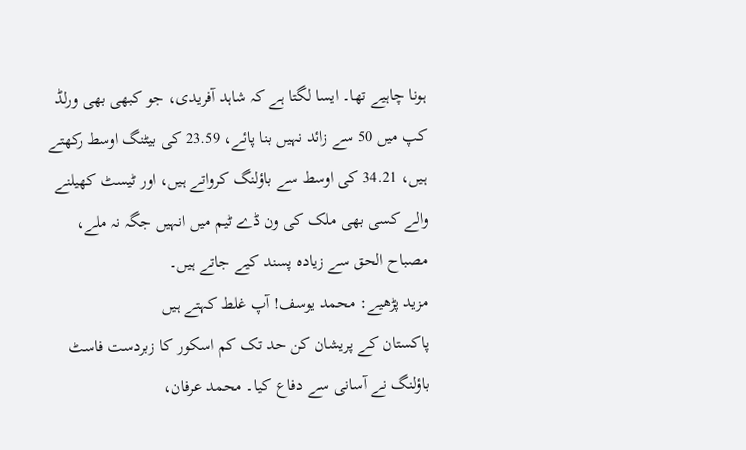ہونا چاہیے تھا۔ ایسا لگتا ہے کہ شاہد آفریدی، جو کبھی بھی ورلڈ کپ میں 50 سے زائد نہیں بنا پائے، 23.59 کی بیٹنگ اوسط رکھتے ہیں، 34.21 کی اوسط سے باؤلنگ کرواتے ہیں، اور ٹیسٹ کھیلنے والے کسی بھی ملک کی ون ڈے ٹیم میں انہیں جگہ نہ ملے، مصباح الحق سے زیادہ پسند کیے جاتے ہیں۔
مزید پڑھیے: محمد یوسف! آپ غلط کہتے ہیں
پاکستان کے پریشان کن حد تک کم اسکور کا زبردست فاسٹ باؤلنگ نے آسانی سے دفاع کیا۔ محمد عرفان،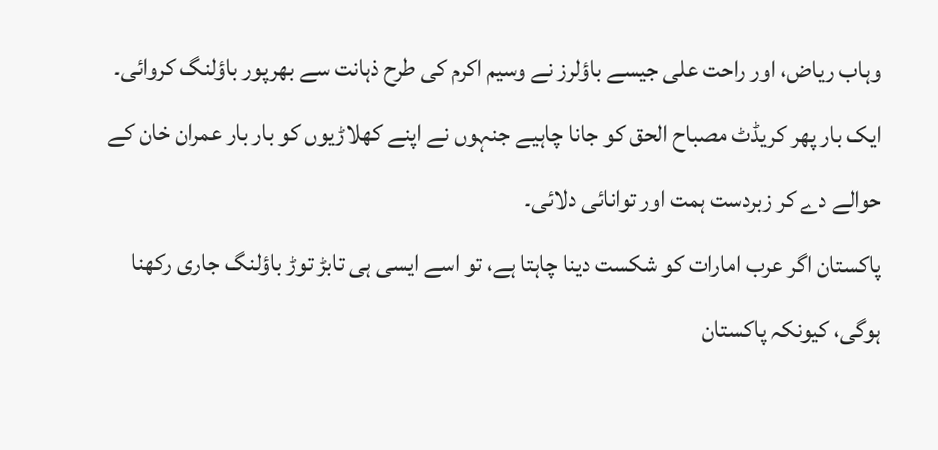وہاب ریاض، اور راحت علی جیسے باؤلرز نے وسیم اکرم کی طرح ذہانت سے بھرپور باؤلنگ کروائی۔ ایک بار پھر کریڈٹ مصباح الحق کو جانا چاہیے جنہوں نے اپنے کھلاڑیوں کو بار بار عمران خان کے حوالے دے کر زبردست ہمت اور توانائی دلائی۔
پاکستان اگر عرب امارات کو شکست دینا چاہتا ہے، تو اسے ایسی ہی تابڑ توڑ باؤلنگ جاری رکھنا ہوگی، کیونکہ پاکستان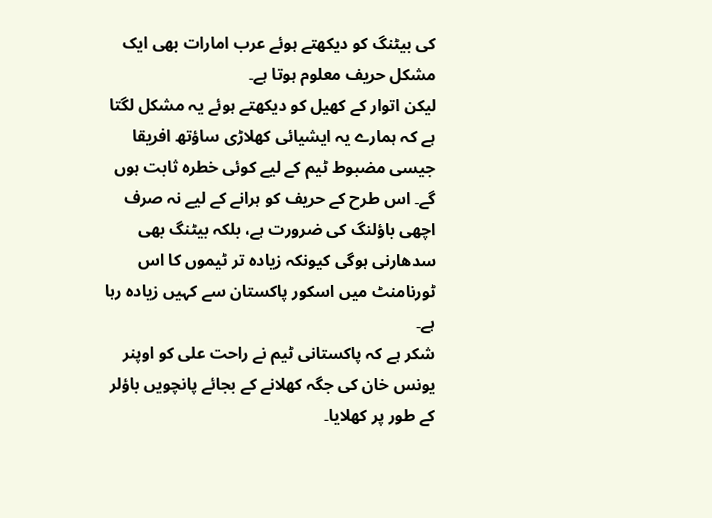کی بیٹنگ کو دیکھتے ہوئے عرب امارات بھی ایک مشکل حریف معلوم ہوتا ہے۔
لیکن اتوار کے کھیل کو دیکھتے ہوئے یہ مشکل لگتا ہے کہ ہمارے یہ ایشیائی کھلاڑی ساؤتھ افریقا جیسی مضبوط ٹیم کے لیے کوئی خطرہ ثابت ہوں گے۔ اس طرح کے حریف کو ہرانے کے لیے نہ صرف اچھی باؤلنگ کی ضرورت ہے، بلکہ بیٹنگ بھی سدھارنی ہوگی کیونکہ زیادہ تر ٹیموں کا اس ٹورنامنٹ میں اسکور پاکستان سے کہیں زیادہ رہا ہے۔
شکر ہے کہ پاکستانی ٹیم نے راحت علی کو اوپنر یونس خان کی جگہ کھلانے کے بجائے پانچویں باؤلر کے طور پر کھلایا۔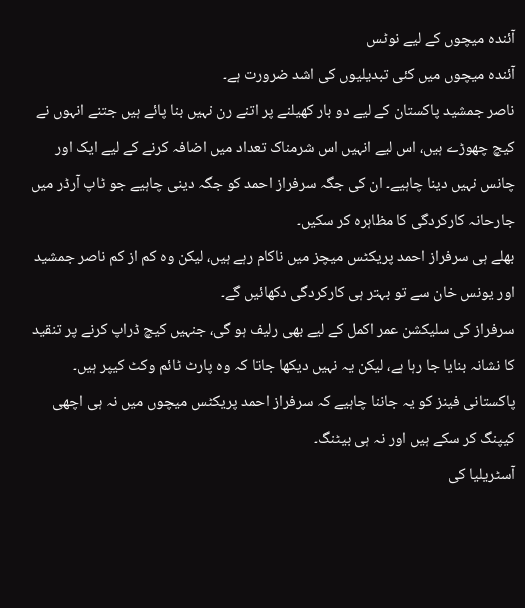آئندہ میچوں کے لیے نوٹس
آئندہ میچوں میں کئی تبدیلیوں کی اشد ضرورت ہے۔
ناصر جمشید پاکستان کے لیے دو بار کھیلنے پر اتنے رن نہیں بنا پائے ہیں جتنے انہوں نے کیچ چھوڑے ہیں، اس لیے انہیں اس شرمناک تعداد میں اضافہ کرنے کے لیے ایک اور چانس نہیں دینا چاہیے۔ ان کی جگہ سرفراز احمد کو جگہ دینی چاہیے جو ٹاپ آرڈر میں جارحانہ کارکردگی کا مظاہرہ کر سکیں۔
بھلے ہی سرفراز احمد پریکٹس میچز میں ناکام رہے ہیں، لیکن وہ کم از کم ناصر جمشید اور یونس خان سے تو بہتر ہی کارکردگی دکھائیں گے۔
سرفراز کی سلیکشن عمر اکمل کے لیے بھی رلیف ہو گی، جنہیں کیچ ڈراپ کرنے پر تنقید کا نشانہ بنایا جا رہا ہے، لیکن یہ نہیں دیکھا جاتا کہ وہ پارٹ ٹائم وکٹ کیپر ہیں۔ پاکستانی فینز کو یہ جاننا چاہیے کہ سرفراز احمد پریکٹس میچوں میں نہ ہی اچھی کیپنگ کر سکے ہیں اور نہ ہی بیٹنگ۔
آسٹریلیا کی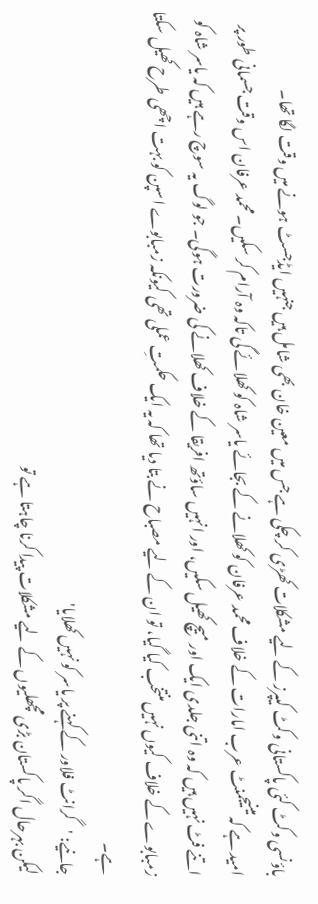باؤنسی وکٹ کئی پاکستانی وکٹ کیپرز کے لیے مشکلات کھڑی کر چکی ہے جس میں معین خان بھی شامل ہیں جنہیں ایڈجسٹ ہونے میں وقت لگا تھا۔
امید ہے کہ مینیجمنٹ عرب امارات کے خلاف محمد عرفان کو کھلانے کے بجائے یاسر شاہ کو کھلائے گی تاکہ وہ آرام کر سکیں۔ محمد عرفان اس وقت جسمانی طور پر اتنے فٹ نہیں ہیں کہ وہ اتنی جلدی ایک اور میچ کھیل سکیں، اور انہیں ساؤتھ افریقا کے خلاف کھلانے کی ضرورت ہوگی۔ جو لوگ یہ سوچ رہے ہیں کہ یاسر شاہ کو زمبابوے کے خلاف کیوں نہیں منتخب کیا گیا، تو ان کے لیے مصباح نے بتا دیا تھا کہ یہ ایک حکمتِ عملی تھی کیونکہ زمبابوے اسپن کو بہت اچھی طرح کھیل سکتا ہے۔
جانیے: 'گرانٹ فلاور کے کہنے پر یاسر کو نہیں کھلایا'
لیکن بہرحال اگر پاکستان بڑی مچھلیوں کے لیے مشکلات پیدا کرنا چاہتا ہے تو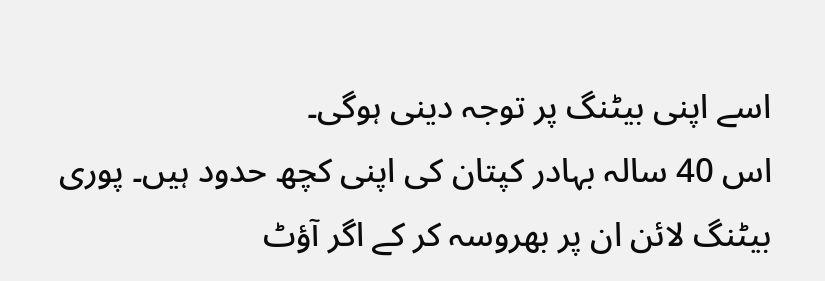اسے اپنی بیٹنگ پر توجہ دینی ہوگی۔
اس 40 سالہ بہادر کپتان کی اپنی کچھ حدود ہیں۔ پوری بیٹنگ لائن ان پر بھروسہ کر کے اگر آؤٹ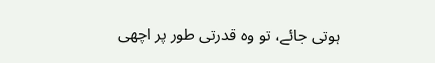ہوتی جائے، تو وہ قدرتی طور پر اچھی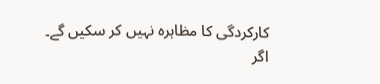کارکردگی کا مظاہرہ نہیں کر سکیں گے۔
اگر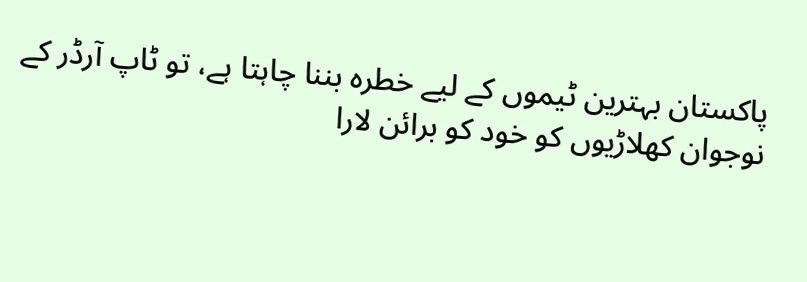پاکستان بہترین ٹیموں کے لیے خطرہ بننا چاہتا ہے، تو ٹاپ آرڈر کے نوجوان کھلاڑیوں کو خود کو برائن لارا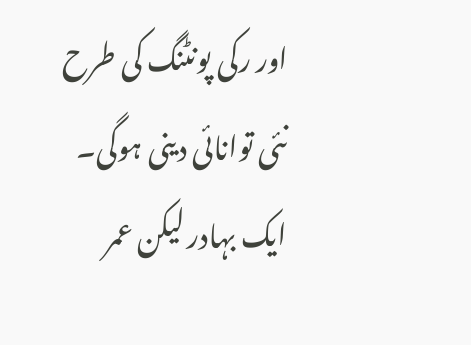اور رکی پونٹنگ کی طرح نئی توانائی دینی ہوگی۔
ایک بہادر لیکن عمر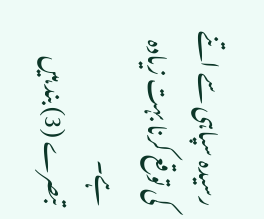رسیدہ سپاہی سے اتنے کی توقع کرنا بہت زیادہ ہے۔
تبصرے (3) بند ہیں